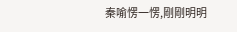秦喻愣一愣,剛剛明明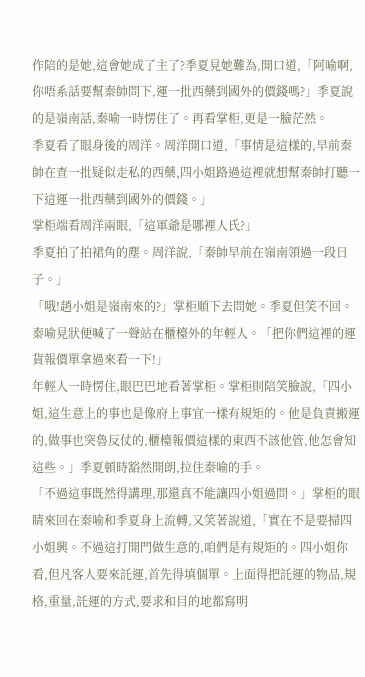作陪的是她,這會她成了主了?季夏見她難為,開口道,「阿喻啊,你唔系話要幫秦帥問下,運一批西藥到國外的價錢嗎?」季夏說的是嶺南話,秦喻一時愣住了。再看掌柜,更是一臉茫然。
季夏看了眼身後的周洋。周洋開口道,「事情是這樣的,早前秦帥在查一批疑似走私的西藥,四小姐路過這裡就想幫秦帥打聽一下這運一批西藥到國外的價錢。」
掌柜端看周洋兩眼,「這軍爺是哪裡人氏?」
季夏拍了拍裙角的塵。周洋說,「秦帥早前在嶺南領過一段日子。」
「哦!趙小姐是嶺南來的?」掌柜順下去問她。季夏但笑不回。
秦喻見狀便喊了一聲站在櫃檯外的年輕人。「把你們這裡的運貨報價單拿過來看一下!」
年輕人一時愣住,眼巴巴地看著掌柜。掌柜則陪笑臉說,「四小姐,這生意上的事也是像府上事宜一樣有規矩的。他是負責搬運的,做事也突魯反仗的,櫃檯報價這樣的東西不該他管,他怎會知這些。」季夏頓時豁然開朗,拉住秦喻的手。
「不過這事既然得講理,那還真不能讓四小姐過問。」掌柜的眼睛來回在秦喻和季夏身上流轉,又笑著說道,「實在不是要掃四小姐興。不過這打開門做生意的,咱們是有規矩的。四小姐你看,但凡客人要來託運,首先得填個單。上面得把託運的物品,規格,重量,託運的方式,要求和目的地都寫明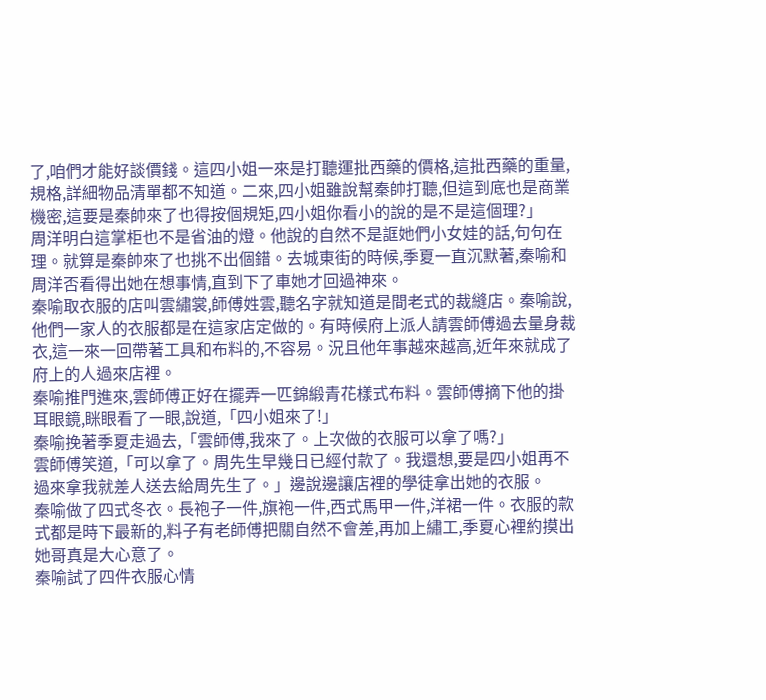了,咱們才能好談價錢。這四小姐一來是打聽運批西藥的價格,這批西藥的重量,規格,詳細物品清單都不知道。二來,四小姐雖說幫秦帥打聽,但這到底也是商業機密,這要是秦帥來了也得按個規矩,四小姐你看小的說的是不是這個理?」
周洋明白這掌柜也不是省油的燈。他說的自然不是誆她們小女娃的話,句句在理。就算是秦帥來了也挑不出個錯。去城東街的時候,季夏一直沉默著,秦喻和周洋否看得出她在想事情,直到下了車她才回過神來。
秦喻取衣服的店叫雲繡裳,師傅姓雲,聽名字就知道是間老式的裁縫店。秦喻說,他們一家人的衣服都是在這家店定做的。有時候府上派人請雲師傅過去量身裁衣,這一來一回帶著工具和布料的,不容易。況且他年事越來越高,近年來就成了府上的人過來店裡。
秦喻推門進來,雲師傅正好在擺弄一匹錦緞青花樣式布料。雲師傅摘下他的掛耳眼鏡,眯眼看了一眼,說道,「四小姐來了!」
秦喻挽著季夏走過去,「雲師傅,我來了。上次做的衣服可以拿了嗎?」
雲師傅笑道,「可以拿了。周先生早幾日已經付款了。我還想,要是四小姐再不過來拿我就差人送去給周先生了。」邊說邊讓店裡的學徒拿出她的衣服。
秦喻做了四式冬衣。長袍子一件,旗袍一件,西式馬甲一件,洋裙一件。衣服的款式都是時下最新的,料子有老師傅把關自然不會差,再加上繡工,季夏心裡約摸出她哥真是大心意了。
秦喻試了四件衣服心情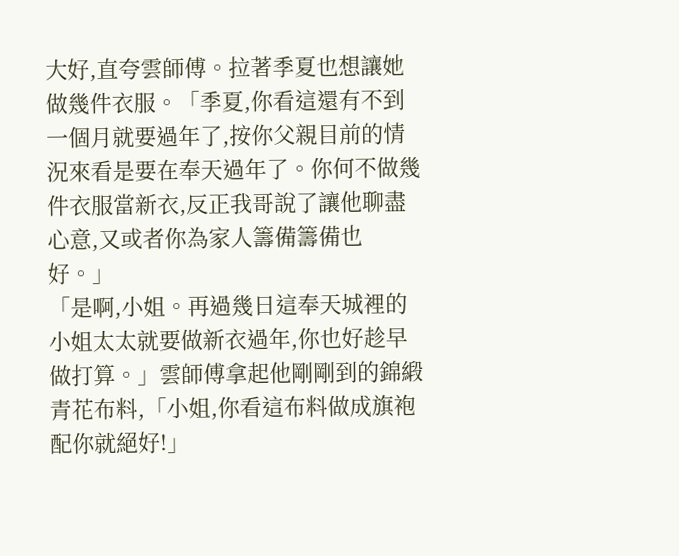大好,直夸雲師傅。拉著季夏也想讓她做幾件衣服。「季夏,你看這還有不到一個月就要過年了,按你父親目前的情況來看是要在奉天過年了。你何不做幾件衣服當新衣,反正我哥說了讓他聊盡心意,又或者你為家人籌備籌備也好。」
「是啊,小姐。再過幾日這奉天城裡的小姐太太就要做新衣過年,你也好趁早做打算。」雲師傅拿起他剛剛到的錦緞青花布料,「小姐,你看這布料做成旗袍配你就絕好!」